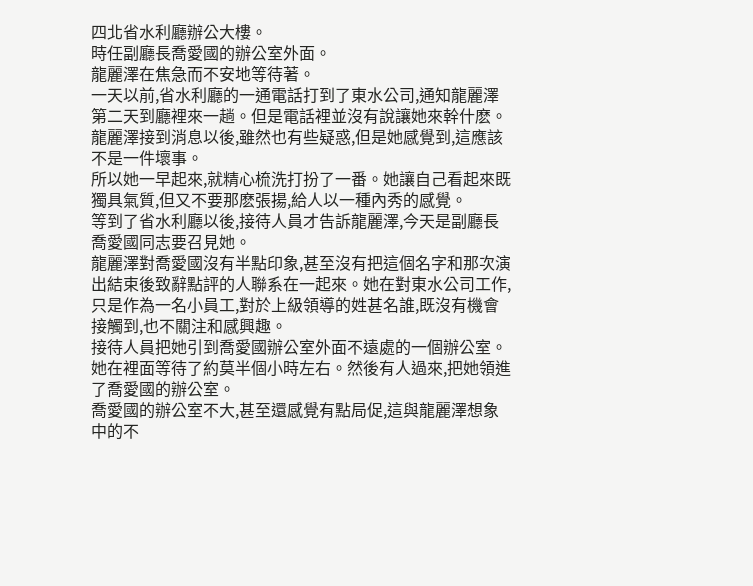四北省水利廳辦公大樓。
時任副廳長喬愛國的辦公室外面。
龍麗澤在焦急而不安地等待著。
一天以前,省水利廳的一通電話打到了東水公司,通知龍麗澤第二天到廳裡來一趟。但是電話裡並沒有說讓她來幹什麽。
龍麗澤接到消息以後,雖然也有些疑惑,但是她感覺到,這應該不是一件壞事。
所以她一早起來,就精心梳洗打扮了一番。她讓自己看起來既獨具氣質,但又不要那麽張揚,給人以一種內秀的感覺。
等到了省水利廳以後,接待人員才告訴龍麗澤,今天是副廳長喬愛國同志要召見她。
龍麗澤對喬愛國沒有半點印象,甚至沒有把這個名字和那次演出結束後致辭點評的人聯系在一起來。她在對東水公司工作,只是作為一名小員工,對於上級領導的姓甚名誰,既沒有機會接觸到,也不關注和感興趣。
接待人員把她引到喬愛國辦公室外面不遠處的一個辦公室。她在裡面等待了約莫半個小時左右。然後有人過來,把她領進了喬愛國的辦公室。
喬愛國的辦公室不大,甚至還感覺有點局促,這與龍麗澤想象中的不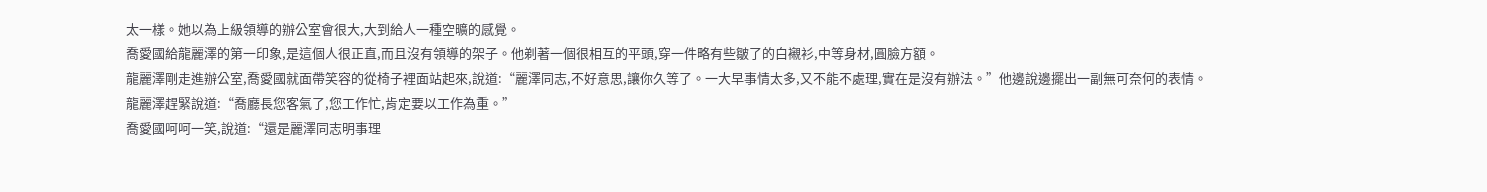太一樣。她以為上級領導的辦公室會很大,大到給人一種空曠的感覺。
喬愛國給龍麗澤的第一印象,是這個人很正直,而且沒有領導的架子。他剃著一個很相互的平頭,穿一件略有些皺了的白襯衫,中等身材,圓臉方額。
龍麗澤剛走進辦公室,喬愛國就面帶笑容的從椅子裡面站起來,說道:“麗澤同志,不好意思,讓你久等了。一大早事情太多,又不能不處理,實在是沒有辦法。”他邊說邊擺出一副無可奈何的表情。
龍麗澤趕緊說道:“喬廳長您客氣了,您工作忙,肯定要以工作為重。”
喬愛國呵呵一笑,說道:“還是麗澤同志明事理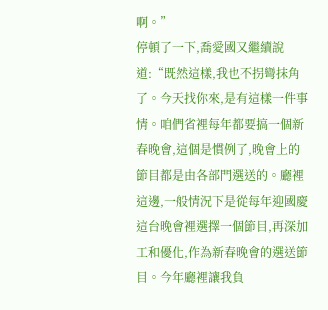啊。”
停頓了一下,喬愛國又繼續說道:“既然這樣,我也不拐彎抹角了。今天找你來,是有這樣一件事情。咱們省裡每年都要搞一個新春晚會,這個是慣例了,晚會上的節目都是由各部門選送的。廳裡這邊,一般情況下是從每年迎國慶這台晚會裡選擇一個節目,再深加工和優化,作為新春晚會的選送節目。今年廳裡讓我負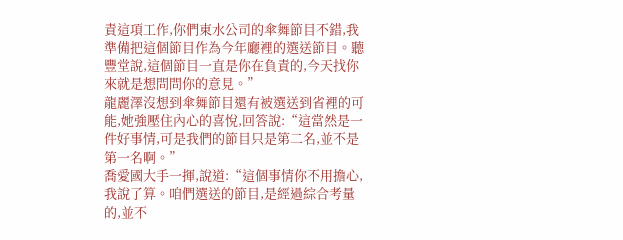責這項工作,你們東水公司的傘舞節目不錯,我準備把這個節目作為今年廳裡的選送節目。聽豐堂說,這個節目一直是你在負責的,今天找你來就是想問問你的意見。”
龍麗澤沒想到傘舞節目還有被選送到省裡的可能,她強壓住內心的喜悅,回答說:“這當然是一件好事情,可是我們的節目只是第二名,並不是第一名啊。”
喬愛國大手一揮,說道:“這個事情你不用擔心,我說了算。咱們選送的節目,是經過綜合考量的,並不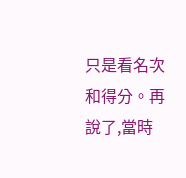只是看名次和得分。再說了,當時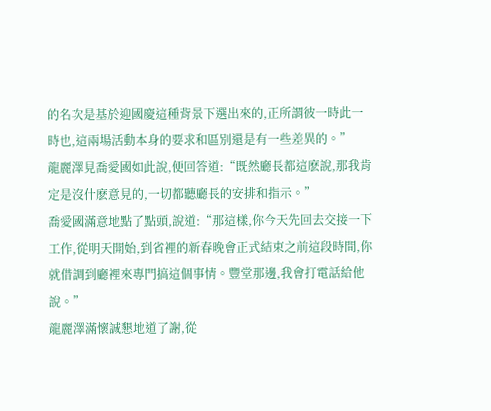的名次是基於迎國慶這種背景下選出來的,正所謂彼一時此一時也,這兩場活動本身的要求和區別還是有一些差異的。”
龍麗澤見喬愛國如此說,便回答道:“既然廳長都這麽說,那我肯定是沒什麽意見的,一切都聽廳長的安排和指示。”
喬愛國滿意地點了點頭,說道:“那這樣,你今天先回去交接一下工作,從明天開始,到省裡的新春晚會正式結束之前這段時間,你就借調到廳裡來專門搞這個事情。豐堂那邊,我會打電話給他說。”
龍麗澤滿懷誠懇地道了謝,從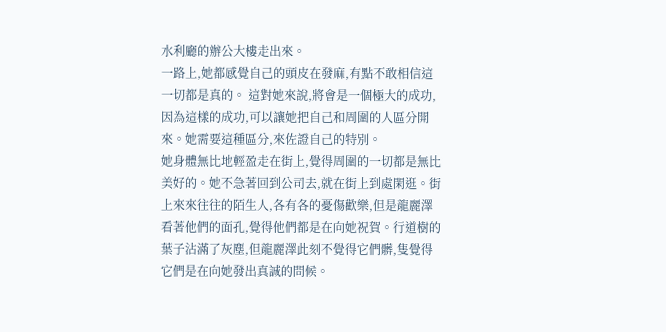水利廳的辦公大樓走出來。
一路上,她都感覺自己的頭皮在發麻,有點不敢相信這一切都是真的。 這對她來說,將會是一個極大的成功,因為這樣的成功,可以讓她把自己和周圍的人區分開來。她需要這種區分,來佐證自己的特別。
她身體無比地輕盈走在街上,覺得周圍的一切都是無比美好的。她不急著回到公司去,就在街上到處閑逛。街上來來往往的陌生人,各有各的憂傷歡樂,但是龍麗澤看著他們的面孔,覺得他們都是在向她祝賀。行道樹的葉子沾滿了灰塵,但龍麗澤此刻不覺得它們髒,隻覺得它們是在向她發出真誠的問候。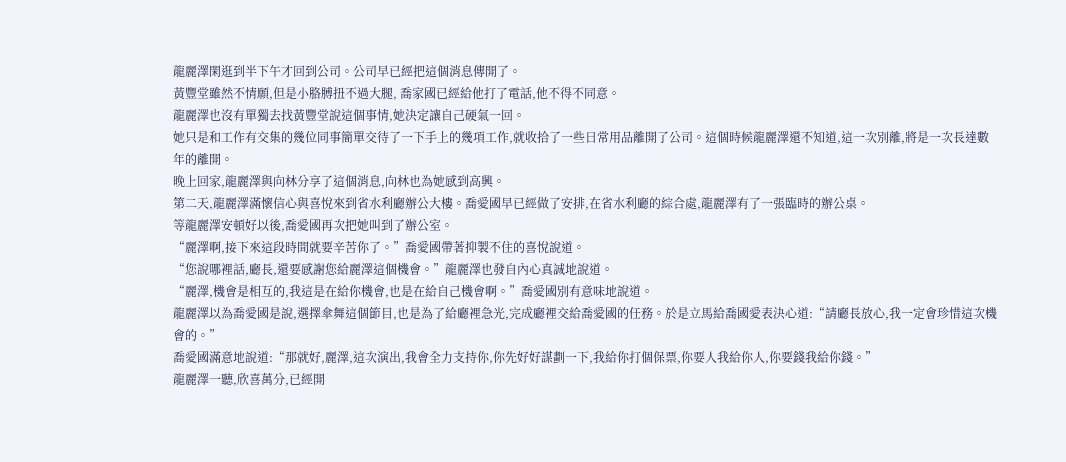龍麗澤閑逛到半下午才回到公司。公司早已經把這個消息傳開了。
黃豐堂雖然不情願,但是小胳膊扭不過大腿, 喬家國已經給他打了電話,他不得不同意。
龍麗澤也沒有單獨去找黃豐堂說這個事情,她決定讓自己硬氣一回。
她只是和工作有交集的幾位同事簡單交待了一下手上的幾項工作,就收拾了一些日常用品離開了公司。這個時候龍麗澤還不知道,這一次別離,將是一次長達數年的離開。
晚上回家,龍麗澤與向林分享了這個消息,向林也為她感到高興。
第二天,龍麗澤滿懷信心與喜悅來到省水利廳辦公大樓。喬愛國早已經做了安排,在省水利廳的綜合處,龍麗澤有了一張臨時的辦公桌。
等龍麗澤安頓好以後,喬愛國再次把她叫到了辦公室。
“麗澤啊,接下來這段時間就要辛苦你了。”喬愛國帶著抑製不住的喜悅說道。
“您說哪裡話,廳長,還要感謝您給麗澤這個機會。”龍麗澤也發自內心真誠地說道。
“麗澤,機會是相互的,我這是在給你機會,也是在給自己機會啊。”喬愛國別有意味地說道。
龍麗澤以為喬愛國是說,選擇傘舞這個節目,也是為了給廳裡急光,完成廳裡交給喬愛國的任務。於是立馬給喬國愛表決心道:“請廳長放心,我一定會珍惜這次機會的。”
喬愛國滿意地說道:“那就好,麗澤,這次演出,我會全力支持你,你先好好謀劃一下,我給你打個保票,你要人我給你人,你要錢我給你錢。”
龍麗澤一聽,欣喜萬分,已經開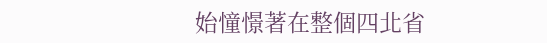始憧憬著在整個四北省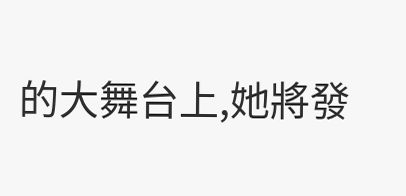的大舞台上,她將發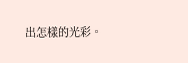出怎樣的光彩。